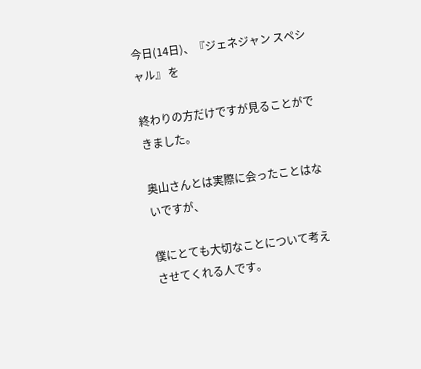今日(14日)、『ジェネジャン スペシャル』 を

終わりの方だけですが見ることができました。

奥山さんとは実際に会ったことはないですが、

僕にとても大切なことについて考えさせてくれる人です。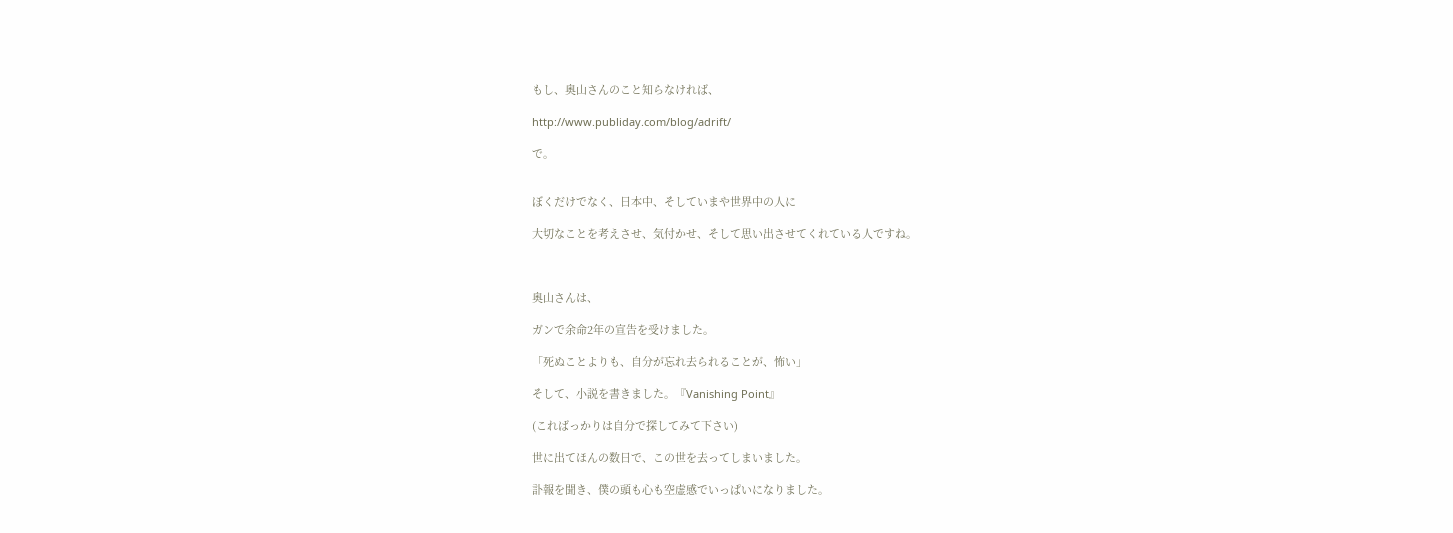もし、奥山さんのこと知らなければ、

http://www.publiday.com/blog/adrift/

で。


ぼくだけでなく、日本中、そしていまや世界中の人に

大切なことを考えさせ、気付かせ、そして思い出させてくれている人ですね。



奥山さんは、

ガンで余命2年の宣告を受けました。

「死ぬことよりも、自分が忘れ去られることが、怖い」

そして、小説を書きました。『Vanishing Point』

(こればっかりは自分で探してみて下さい)

世に出てほんの数日で、この世を去ってしまいました。

訃報を聞き、僕の頭も心も空虚感でいっぱいになりました。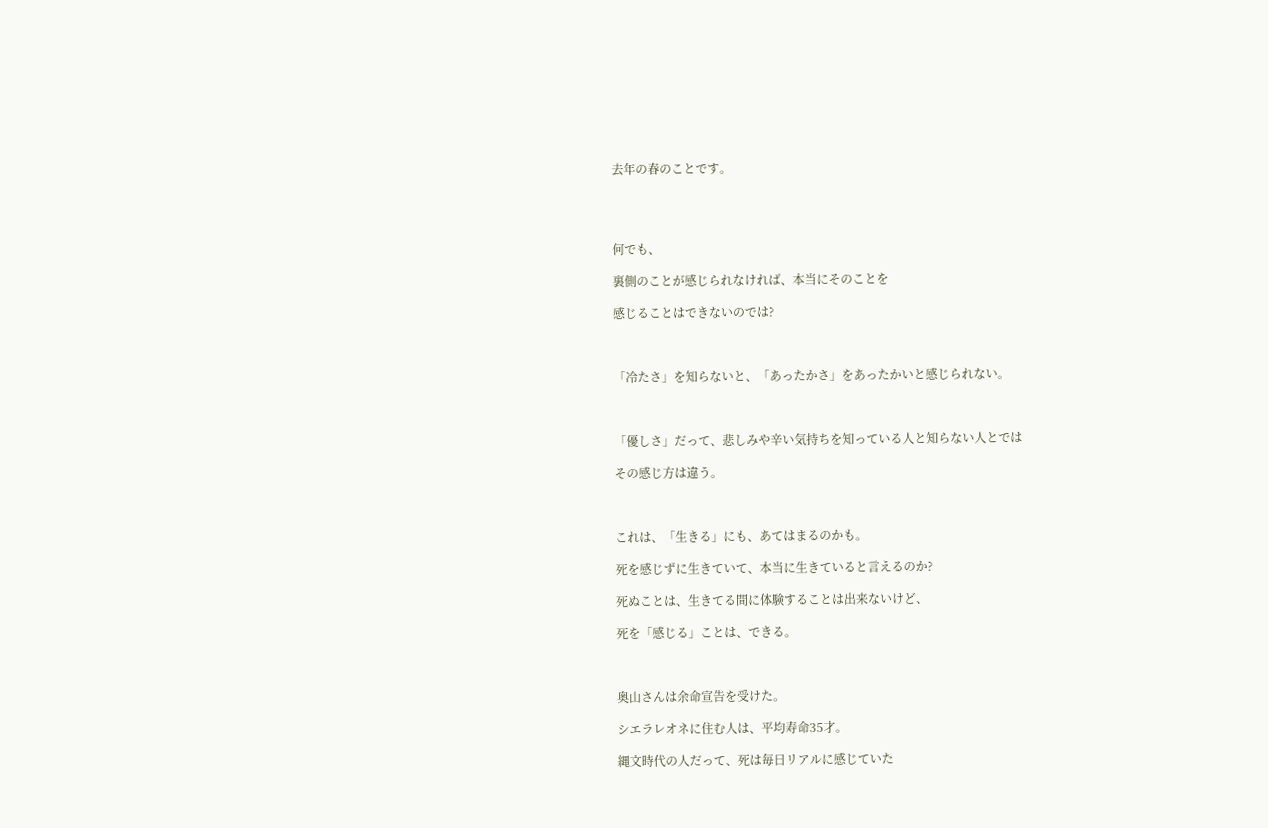去年の春のことです。




何でも、

裏側のことが感じられなければ、本当にそのことを

感じることはできないのでは?



「冷たさ」を知らないと、「あったかさ」をあったかいと感じられない。



「優しさ」だって、悲しみや辛い気持ちを知っている人と知らない人とでは

その感じ方は違う。



これは、「生きる」にも、あてはまるのかも。

死を感じずに生きていて、本当に生きていると言えるのか?

死ぬことは、生きてる間に体験することは出来ないけど、

死を「感じる」ことは、できる。



奥山さんは余命宣告を受けた。

シエラレオネに住む人は、平均寿命35才。

縄文時代の人だって、死は毎日リアルに感じていた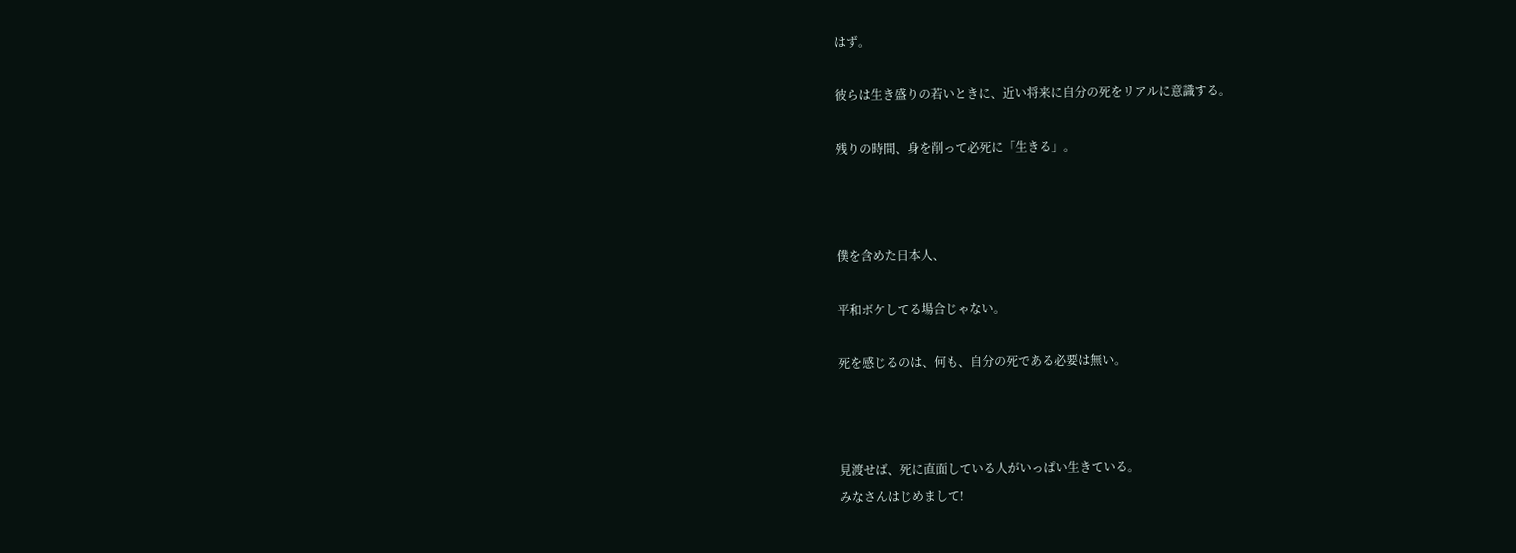はず。

彼らは生き盛りの若いときに、近い将来に自分の死をリアルに意識する。

残りの時間、身を削って必死に「生きる」。



僕を含めた日本人、

平和ボケしてる場合じゃない。

死を感じるのは、何も、自分の死である必要は無い。



見渡せば、死に直面している人がいっぱい生きている。
みなさんはじめまして!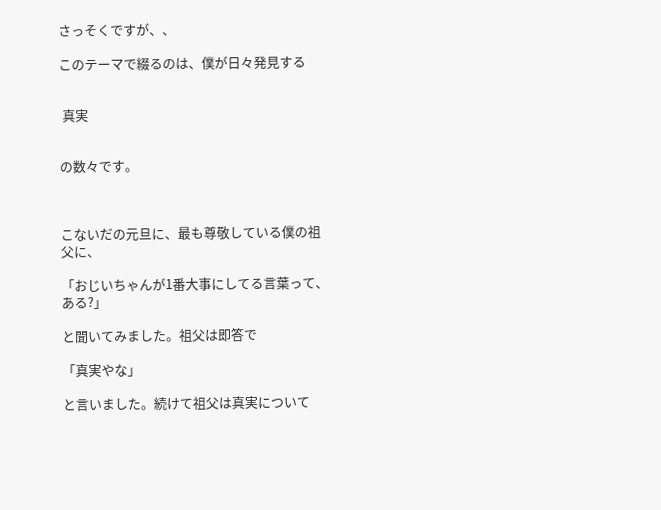さっそくですが、、

このテーマで綴るのは、僕が日々発見する


 真実


の数々です。



こないだの元旦に、最も尊敬している僕の祖父に、

「おじいちゃんが1番大事にしてる言葉って、ある?」

と聞いてみました。祖父は即答で

「真実やな」

と言いました。続けて祖父は真実について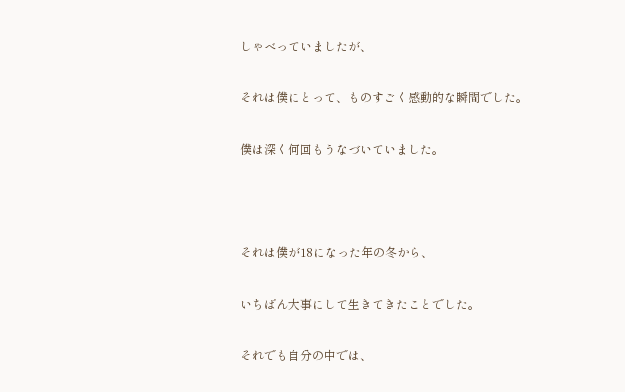しゃべっていましたが、

それは僕にとって、ものすごく感動的な瞬間でした。

僕は深く何回もうなづいていました。



それは僕が18になった年の冬から、

いちばん大事にして生きてきたことでした。

それでも自分の中では、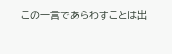この一言であらわすことは出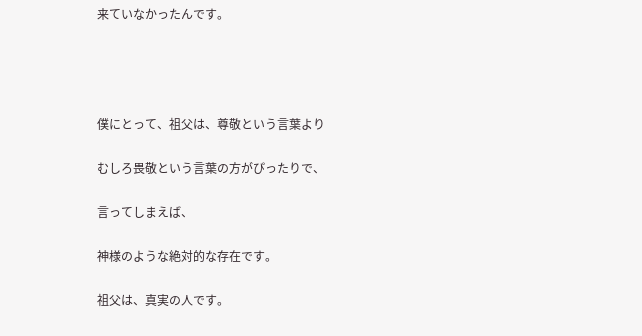来ていなかったんです。




僕にとって、祖父は、尊敬という言葉より

むしろ畏敬という言葉の方がぴったりで、

言ってしまえば、

神様のような絶対的な存在です。

祖父は、真実の人です。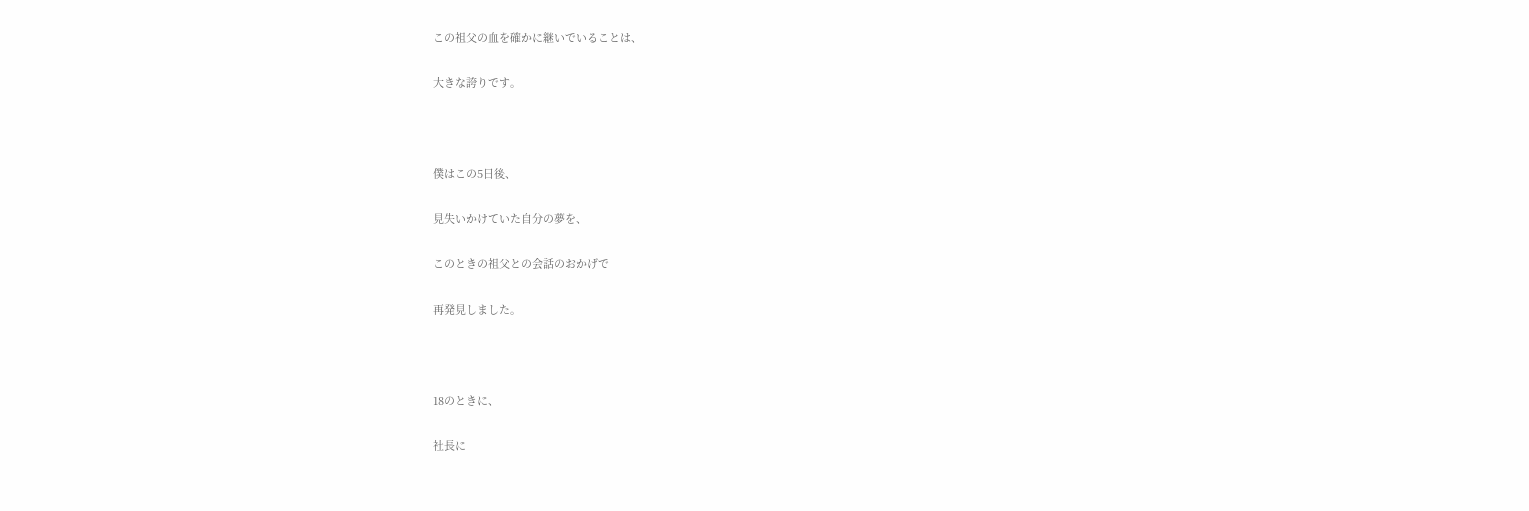この祖父の血を確かに継いでいることは、

大きな誇りです。



僕はこの5日後、

見失いかけていた自分の夢を、

このときの祖父との会話のおかげで

再発見しました。



18のときに、

社長に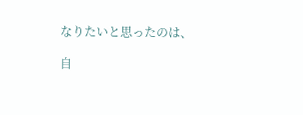なりたいと思ったのは、

自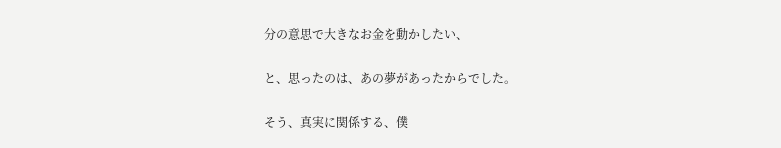分の意思で大きなお金を動かしたい、

と、思ったのは、あの夢があったからでした。

そう、真実に関係する、僕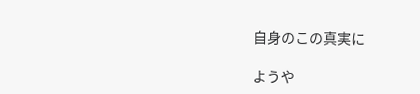自身のこの真実に

ようや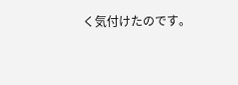く気付けたのです。